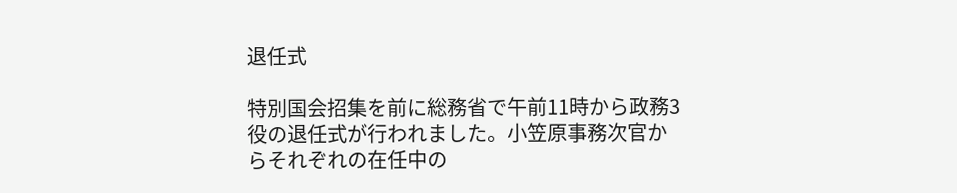退任式

特別国会招集を前に総務省で午前11時から政務3役の退任式が行われました。小笠原事務次官からそれぞれの在任中の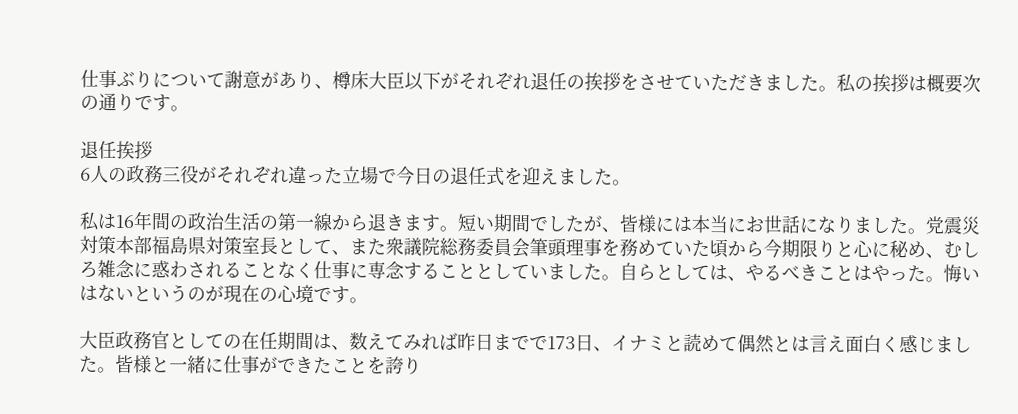仕事ぶりについて謝意があり、樽床大臣以下がそれぞれ退任の挨拶をさせていただきました。私の挨拶は概要次の通りです。

退任挨拶
6人の政務三役がそれぞれ違った立場で今日の退任式を迎えました。

私は16年間の政治生活の第一線から退きます。短い期間でしたが、皆様には本当にお世話になりました。党震災対策本部福島県対策室長として、また衆議院総務委員会筆頭理事を務めていた頃から今期限りと心に秘め、むしろ雑念に惑わされることなく仕事に専念することとしていました。自らとしては、やるべきことはやった。悔いはないというのが現在の心境です。

大臣政務官としての在任期間は、数えてみれば昨日までで173日、イナミと読めて偶然とは言え面白く感じました。皆様と一緒に仕事ができたことを誇り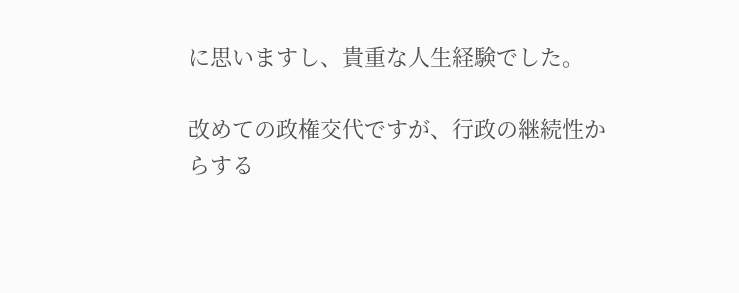に思いますし、貴重な人生経験でした。

改めての政権交代ですが、行政の継続性からする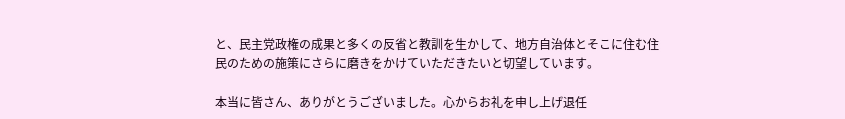と、民主党政権の成果と多くの反省と教訓を生かして、地方自治体とそこに住む住民のための施策にさらに磨きをかけていただきたいと切望しています。

本当に皆さん、ありがとうございました。心からお礼を申し上げ退任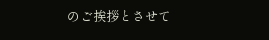のご挨拶とさせて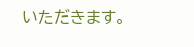いただきます。